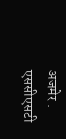अजमेर . एससीएसटी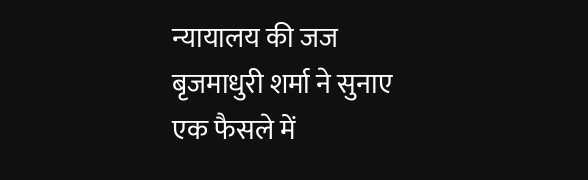न्यायालय की जज बृजमाधुरी शर्मा ने सुनाए एक फैसले में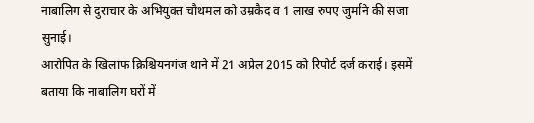नाबालिग से दुराचार के अभियुक्त चौथमल को उम्रकैद व 1 लाख रुपए जुर्माने की सजा सुनाई।
आरोपित के खिलाफ क्रिश्चियनगंज थाने में 21 अप्रेल 2015 को रिपोर्ट दर्ज कराई। इसमें बताया कि नाबालिग घरों में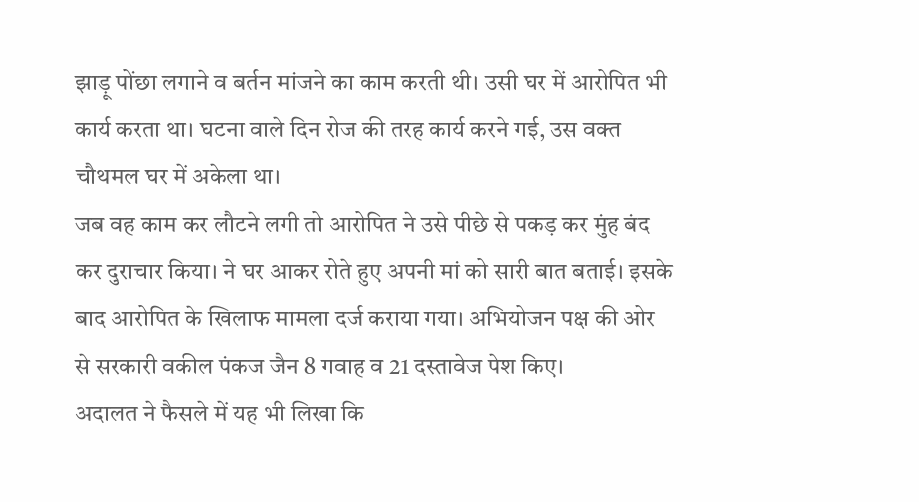झाड़ू पोंछा लगाने व बर्तन मांजने का काम करती थी। उसी घर में आरोपित भी कार्य करता था। घटना वाले दिन रोज की तरह कार्य करने गई, उस वक्त चौथमल घर में अकेला था।
जब वह काम कर लौटने लगी तो आरोपित ने उसे पीछे से पकड़ कर मुंह बंद कर दुराचार किया। ने घर आकर रोते हुए अपनी मां को सारी बात बताई। इसके बाद आरोपित के खिलाफ मामला दर्ज कराया गया। अभियोजन पक्ष की ओर से सरकारी वकील पंकज जैन 8 गवाह व 21 दस्तावेज पेश किए।
अदालत ने फैसले में यह भी लिखा कि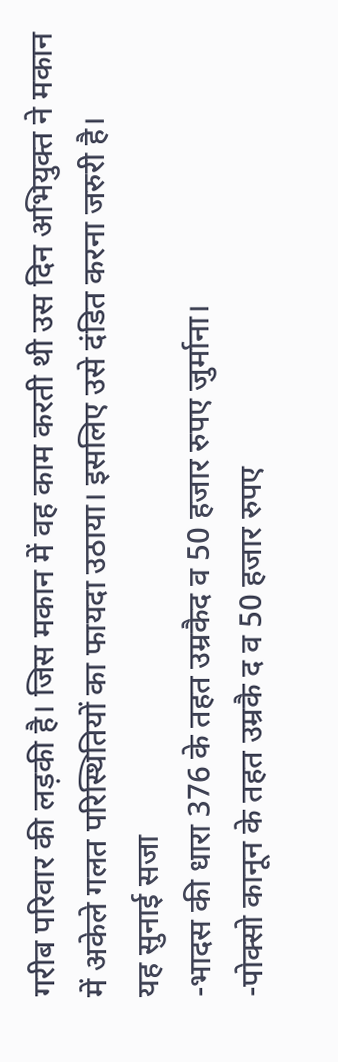गरीब परिवार की लड़की है। जिस मकान में वह काम करती थी उस दिन अभियुक्त ने मकान में अकेले गलत परिस्थितियों का फायदा उठाया। इसलिए उसे दंडित करना जरुरी है।
यह सुनाई सजा
-भादस की धारा 376 के तहत उम्रकैद व 50 हजार रुपए जुर्माना।
-पोक्सो कानून के तहत उम्रकै द व 50 हजार रुपए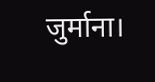जुर्माना।